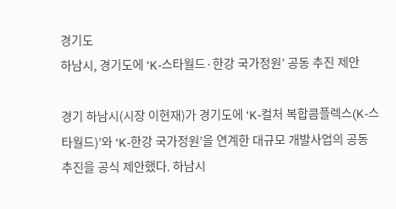경기도
하남시, 경기도에 ‘K-스타월드·한강 국가정원’ 공동 추진 제안

경기 하남시(시장 이현재)가 경기도에 ‘K-컬처 복합콤플렉스(K-스타월드)’와 ‘K-한강 국가정원’을 연계한 대규모 개발사업의 공동 추진을 공식 제안했다. 하남시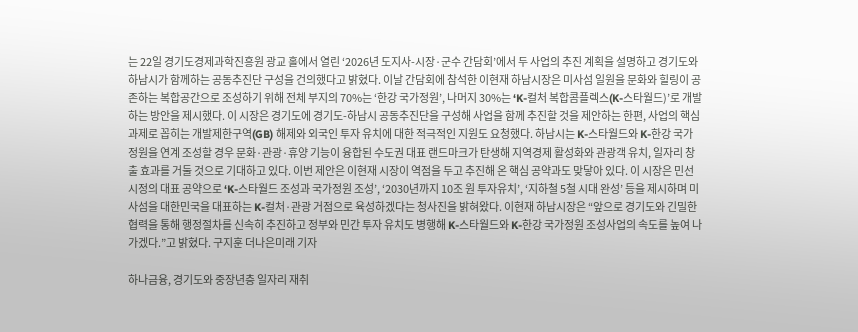는 22일 경기도경제과학진흥원 광교 홀에서 열린 ‘2026년 도지사-시장·군수 간담회’에서 두 사업의 추진 계획을 설명하고 경기도와 하남시가 함께하는 공동추진단 구성을 건의했다고 밝혔다. 이날 간담회에 참석한 이현재 하남시장은 미사섬 일원을 문화와 힐링이 공존하는 복합공간으로 조성하기 위해 전체 부지의 70%는 ‘한강 국가정원’, 나머지 30%는 ‘K-컬처 복합콤플렉스(K-스타월드)’로 개발하는 방안을 제시했다. 이 시장은 경기도에 경기도-하남시 공동추진단을 구성해 사업을 함께 추진할 것을 제안하는 한편, 사업의 핵심 과제로 꼽히는 개발제한구역(GB) 해제와 외국인 투자 유치에 대한 적극적인 지원도 요청했다. 하남시는 K-스타월드와 K-한강 국가정원을 연계 조성할 경우 문화·관광·휴양 기능이 융합된 수도권 대표 랜드마크가 탄생해 지역경제 활성화와 관광객 유치, 일자리 창출 효과를 거둘 것으로 기대하고 있다. 이번 제안은 이현재 시장이 역점을 두고 추진해 온 핵심 공약과도 맞닿아 있다. 이 시장은 민선 시정의 대표 공약으로 ‘K-스타월드 조성과 국가정원 조성’, ‘2030년까지 10조 원 투자유치’, ‘지하철 5철 시대 완성’ 등을 제시하며 미사섬을 대한민국을 대표하는 K-컬처·관광 거점으로 육성하겠다는 청사진을 밝혀왔다. 이현재 하남시장은 “앞으로 경기도와 긴밀한 협력을 통해 행정절차를 신속히 추진하고 정부와 민간 투자 유치도 병행해 K-스타월드와 K-한강 국가정원 조성사업의 속도를 높여 나가겠다.”고 밝혔다. 구지훈 더나은미래 기자

하나금융, 경기도와 중장년층 일자리 재취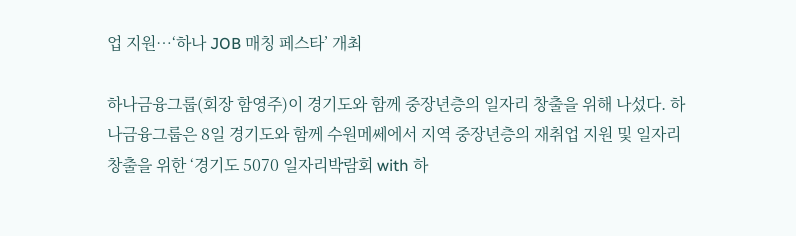업 지원…‘하나 JOB 매칭 페스타’ 개최

하나금융그룹(회장 함영주)이 경기도와 함께 중장년층의 일자리 창출을 위해 나섰다. 하나금융그룹은 8일 경기도와 함께 수원메쎄에서 지역 중장년층의 재취업 지원 및 일자리 창출을 위한 ‘경기도 5070 일자리박람회 with 하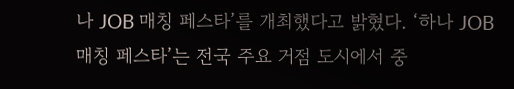나 JOB 매칭 페스타’를 개최했다고 밝혔다. ‘하나 JOB 매칭 페스타’는 전국 주요 거점 도시에서 중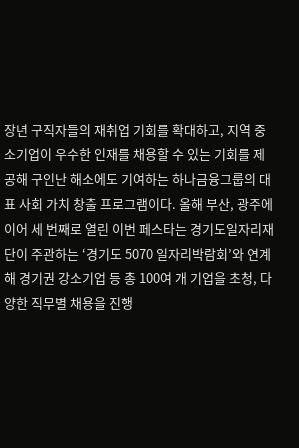장년 구직자들의 재취업 기회를 확대하고, 지역 중소기업이 우수한 인재를 채용할 수 있는 기회를 제공해 구인난 해소에도 기여하는 하나금융그룹의 대표 사회 가치 창출 프로그램이다. 올해 부산, 광주에 이어 세 번째로 열린 이번 페스타는 경기도일자리재단이 주관하는 ‘경기도 5070 일자리박람회’와 연계해 경기권 강소기업 등 총 100여 개 기업을 초청, 다양한 직무별 채용을 진행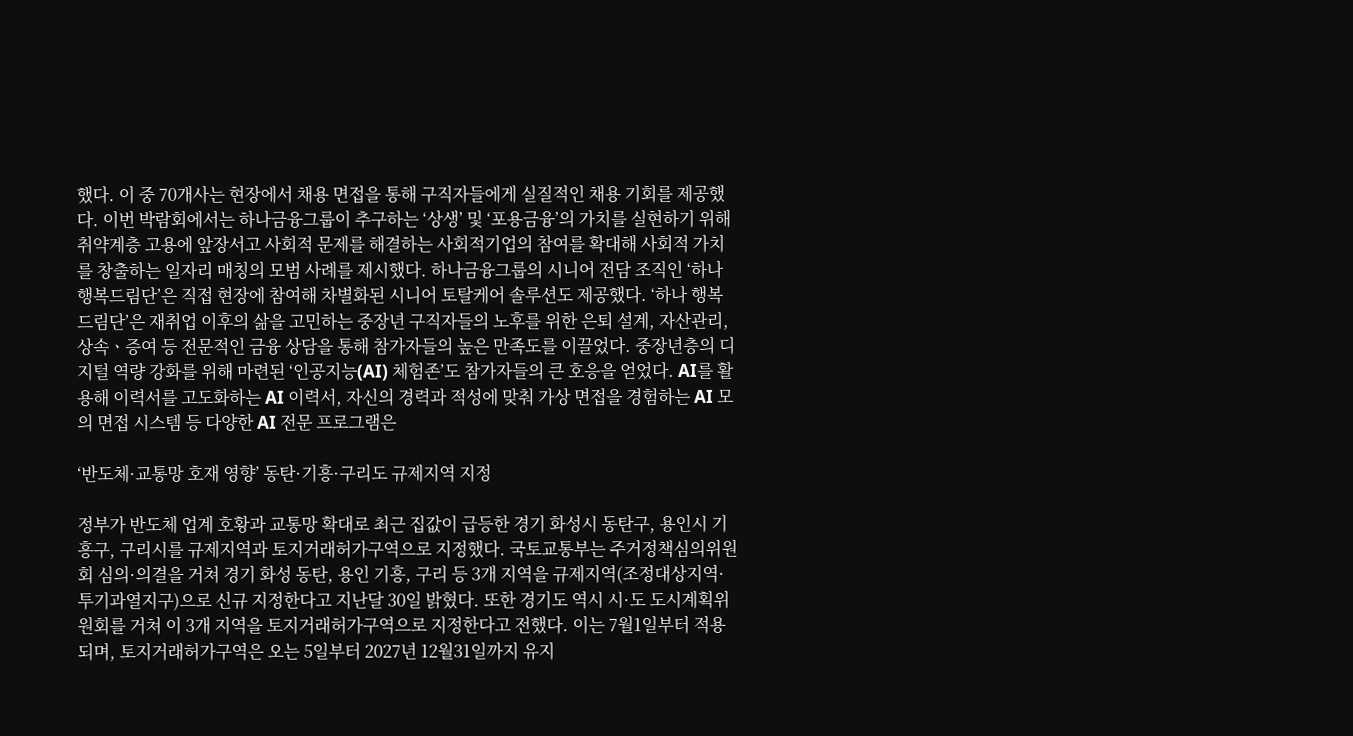했다. 이 중 70개사는 현장에서 채용 면접을 통해 구직자들에게 실질적인 채용 기회를 제공했다. 이번 박람회에서는 하나금융그룹이 추구하는 ‘상생’ 및 ‘포용금융’의 가치를 실현하기 위해 취약계층 고용에 앞장서고 사회적 문제를 해결하는 사회적기업의 참여를 확대해 사회적 가치를 창출하는 일자리 매칭의 모범 사례를 제시했다. 하나금융그룹의 시니어 전담 조직인 ‘하나 행복드림단’은 직접 현장에 참여해 차별화된 시니어 토탈케어 솔루션도 제공했다. ‘하나 행복드림단’은 재취업 이후의 삶을 고민하는 중장년 구직자들의 노후를 위한 은퇴 설계, 자산관리, 상속ㆍ증여 등 전문적인 금융 상담을 통해 참가자들의 높은 만족도를 이끌었다. 중장년층의 디지털 역량 강화를 위해 마련된 ‘인공지능(AI) 체험존’도 참가자들의 큰 호응을 얻었다. AI를 활용해 이력서를 고도화하는 AI 이력서, 자신의 경력과 적성에 맞춰 가상 면접을 경험하는 AI 모의 면접 시스템 등 다양한 AI 전문 프로그램은

‘반도체·교통망 호재 영향’ 동탄·기흥·구리도 규제지역 지정

정부가 반도체 업계 호황과 교통망 확대로 최근 집값이 급등한 경기 화성시 동탄구, 용인시 기흥구, 구리시를 규제지역과 토지거래허가구역으로 지정했다. 국토교통부는 주거정책심의위원회 심의·의결을 거쳐 경기 화성 동탄, 용인 기흥, 구리 등 3개 지역을 규제지역(조정대상지역·투기과열지구)으로 신규 지정한다고 지난달 30일 밝혔다. 또한 경기도 역시 시·도 도시계획위원회를 거쳐 이 3개 지역을 토지거래허가구역으로 지정한다고 전했다. 이는 7월1일부터 적용되며, 토지거래허가구역은 오는 5일부터 2027년 12월31일까지 유지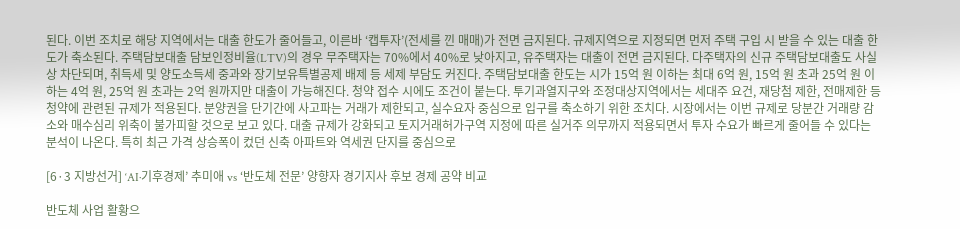된다. 이번 조치로 해당 지역에서는 대출 한도가 줄어들고, 이른바 ‘캡투자’(전세를 낀 매매)가 전면 금지된다. 규제지역으로 지정되면 먼저 주택 구입 시 받을 수 있는 대출 한도가 축소된다. 주택담보대출 담보인정비율(LTV)의 경우 무주택자는 70%에서 40%로 낮아지고, 유주택자는 대출이 전면 금지된다. 다주택자의 신규 주택담보대출도 사실상 차단되며, 취득세 및 양도소득세 중과와 장기보유특별공제 배제 등 세제 부담도 커진다. 주택담보대출 한도는 시가 15억 원 이하는 최대 6억 원, 15억 원 초과 25억 원 이하는 4억 원, 25억 원 초과는 2억 원까지만 대출이 가능해진다. 청약 접수 시에도 조건이 붙는다. 투기과열지구와 조정대상지역에서는 세대주 요건, 재당첨 제한, 전매제한 등 청약에 관련된 규제가 적용된다. 분양권을 단기간에 사고파는 거래가 제한되고, 실수요자 중심으로 입구를 축소하기 위한 조치다. 시장에서는 이번 규제로 당분간 거래량 감소와 매수심리 위축이 불가피할 것으로 보고 있다. 대출 규제가 강화되고 토지거래허가구역 지정에 따른 실거주 의무까지 적용되면서 투자 수요가 빠르게 줄어들 수 있다는 분석이 나온다. 특히 최근 가격 상승폭이 컸던 신축 아파트와 역세권 단지를 중심으로

[6·3 지방선거] ‘AI·기후경제’ 추미애 vs ‘반도체 전문’ 양향자 경기지사 후보 경제 공약 비교

반도체 사업 활황으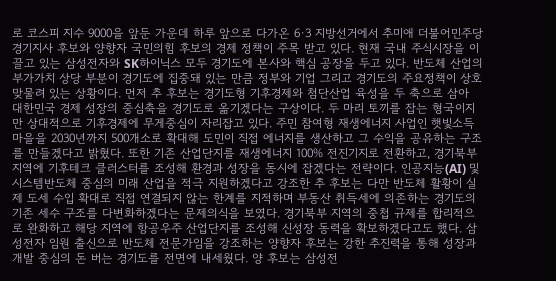로 코스피 지수 9000을 앞둔 가운데 하루 앞으로 다가온 6·3 지방선거에서 추미애 더불어민주당 경기지사 후보와 양향자 국민의힘 후보의 경제 정책이 주목 받고 있다. 현재 국내 주식시장을 이끌고 있는 삼성전자와 SK하이닉스 모두 경기도에 본사와 핵심 공장을 두고 있다. 반도체 산업의 부가가치 상당 부분이 경기도에 집중돼 있는 만큼 정부와 기업 그리고 경기도의 주요정책이 상호 맞물려 있는 상황이다. 먼저 추 후보는 경기도형 기후경제와 첨단산업 육성을 두 축으로 삼아 대한민국 경제 성장의 중심축을 경기도로 옮기겠다는 구상이다. 두 마리 토끼를 잡는 형국이지만 상대적으로 기후경제에 무게중심이 자리잡고 있다. 주민 참여형 재생에너지 사업인 햇빛소득마을을 2030년까지 500개소로 확대해 도민이 직접 에너지를 생산하고 그 수익을 공유하는 구조를 만들겠다고 밝혔다. 또한 기존 산업단지를 재생에너지 100% 전진기지로 전환하고, 경기북부 지역에 기후테크 클러스터를 조성해 환경과 성장을 동시에 잡겠다는 전략이다. 인공지능(AI) 및 시스템반도체 중심의 미래 산업을 적극 지원하겠다고 강조한 추 후보는 다만 반도체 활황이 실제 도세 수입 확대로 직접 연결되지 않는 한계를 지적하며 부동산 취득세에 의존하는 경기도의 기존 세수 구조를 다변화하겠다는 문제의식을 보였다. 경기북부 지역의 중첩 규제를 합리적으로 완화하고 해당 지역에 항공우주 산업단지를 조성해 신성장 동력을 확보하겠다고도 했다. 삼성전자 임원 출신으로 반도체 전문가임을 강조하는 양향자 후보는 강한 추진력을 통해 성장과 개발 중심의 돈 버는 경기도를 전면에 내세웠다. 양 후보는 삼성전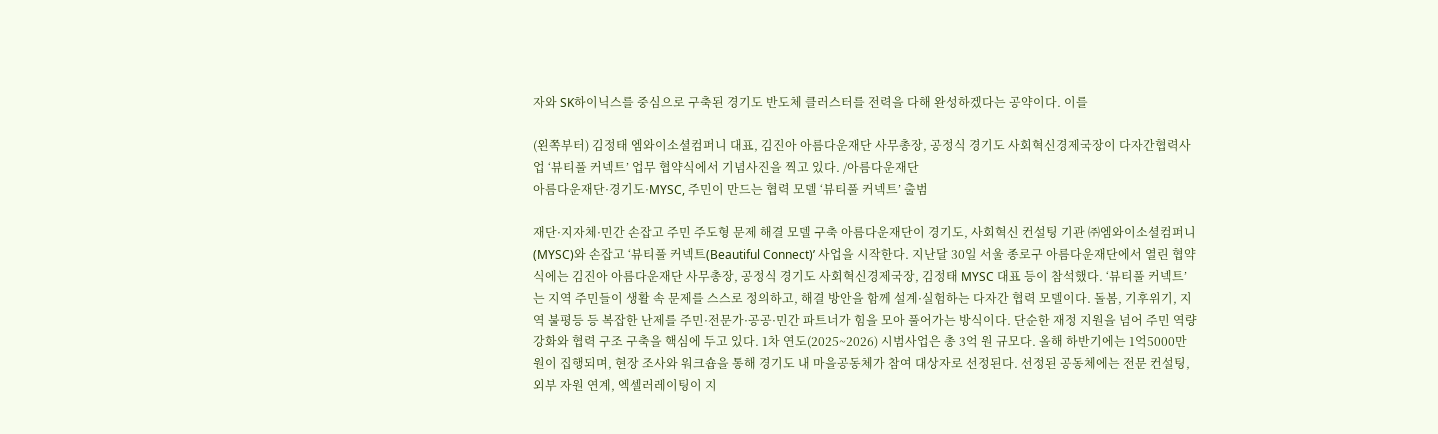자와 SK하이닉스를 중심으로 구축된 경기도 반도체 클러스터를 전력을 다해 완성하겠다는 공약이다. 이를

(왼쪽부터) 김정태 엠와이소셜컴퍼니 대표, 김진아 아름다운재단 사무총장, 공정식 경기도 사회혁신경제국장이 다자간협력사업 ‘뷰티풀 커넥트’ 업무 협약식에서 기념사진을 찍고 있다. /아름다운재단
아름다운재단·경기도·MYSC, 주민이 만드는 협력 모델 ‘뷰티풀 커넥트’ 출범

재단·지자체·민간 손잡고 주민 주도형 문제 해결 모델 구축 아름다운재단이 경기도, 사회혁신 컨설팅 기관 ㈜엠와이소셜컴퍼니(MYSC)와 손잡고 ‘뷰티풀 커넥트(Beautiful Connect)’ 사업을 시작한다. 지난달 30일 서울 종로구 아름다운재단에서 열린 협약식에는 김진아 아름다운재단 사무총장, 공정식 경기도 사회혁신경제국장, 김정태 MYSC 대표 등이 참석했다. ‘뷰티풀 커넥트’는 지역 주민들이 생활 속 문제를 스스로 정의하고, 해결 방안을 함께 설계·실험하는 다자간 협력 모델이다. 돌봄, 기후위기, 지역 불평등 등 복잡한 난제를 주민·전문가·공공·민간 파트너가 힘을 모아 풀어가는 방식이다. 단순한 재정 지원을 넘어 주민 역량 강화와 협력 구조 구축을 핵심에 두고 있다. 1차 연도(2025~2026) 시범사업은 총 3억 원 규모다. 올해 하반기에는 1억5000만 원이 집행되며, 현장 조사와 워크숍을 통해 경기도 내 마을공동체가 참여 대상자로 선정된다. 선정된 공동체에는 전문 컨설팅, 외부 자원 연계, 엑셀러레이팅이 지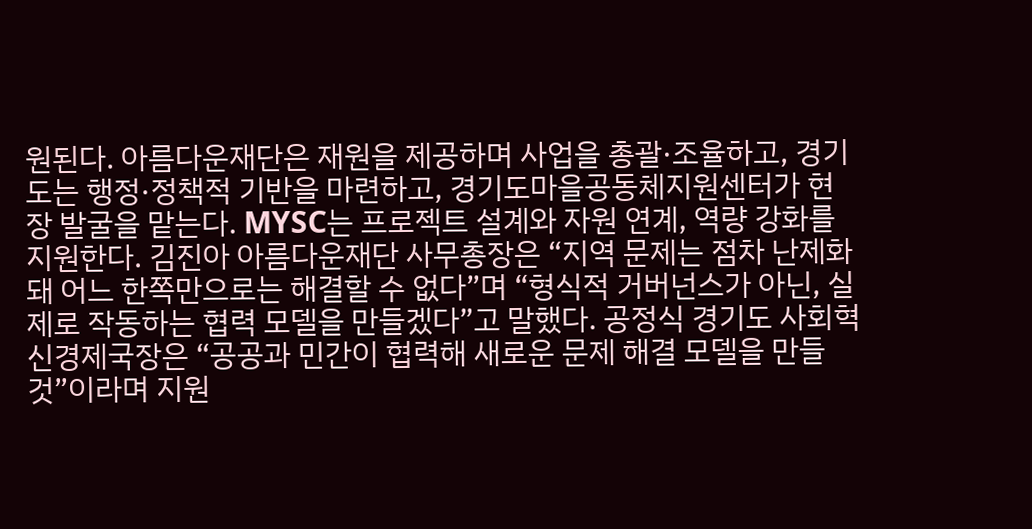원된다. 아름다운재단은 재원을 제공하며 사업을 총괄·조율하고, 경기도는 행정·정책적 기반을 마련하고, 경기도마을공동체지원센터가 현장 발굴을 맡는다. MYSC는 프로젝트 설계와 자원 연계, 역량 강화를 지원한다. 김진아 아름다운재단 사무총장은 “지역 문제는 점차 난제화돼 어느 한쪽만으로는 해결할 수 없다”며 “형식적 거버넌스가 아닌, 실제로 작동하는 협력 모델을 만들겠다”고 말했다. 공정식 경기도 사회혁신경제국장은 “공공과 민간이 협력해 새로운 문제 해결 모델을 만들 것”이라며 지원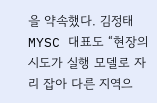을 약속했다. 김정태 MYSC 대표도 “현장의 시도가 실행 모델로 자리 잡아 다른 지역으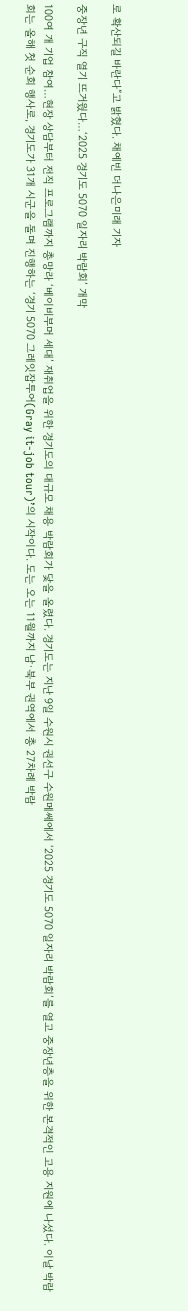로 확산되길 바란다”고 밝혔다. 채예빈 더나은미래 기자

중장년 구직 열기 뜨거웠다…‘2025 경기도 5070 일자리 박람회’ 개막

100여 개 기업 참여…현장 상담부터 전직 프로그램까지 총망라 ‘베이비부머 세대’ 재취업을 위한 경기도의 대규모 채용 박람회가 닻을 올렸다. 경기도는 지난 9일 수원시 권선구 수원메쎄에서 ‘2025 경기도 5070 일자리 박람회’를 열고 중장년층을 위한 본격적인 고용 지원에 나섰다. 이날 박람회는 올해 첫 순회 행사로, 경기도가 31개 시군을 돌며 진행하는 ‘경기 5070 그레잇잡투어(Gray it-job tour)’의 시작이다. 도는 오는 11월까지 남·북부 권역에서 총 27차례 박람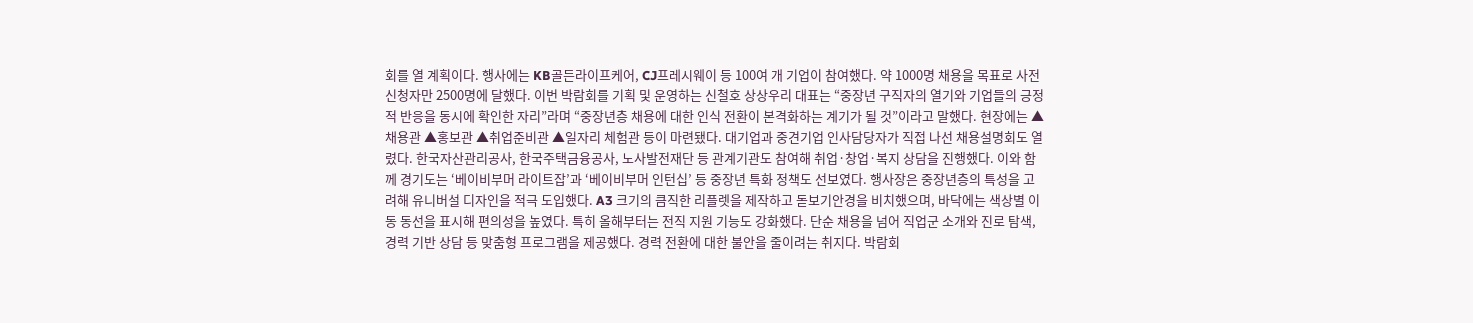회를 열 계획이다. 행사에는 KB골든라이프케어, CJ프레시웨이 등 100여 개 기업이 참여했다. 약 1000명 채용을 목표로 사전 신청자만 2500명에 달했다. 이번 박람회를 기획 및 운영하는 신철호 상상우리 대표는 “중장년 구직자의 열기와 기업들의 긍정적 반응을 동시에 확인한 자리”라며 “중장년층 채용에 대한 인식 전환이 본격화하는 계기가 될 것”이라고 말했다. 현장에는 ▲채용관 ▲홍보관 ▲취업준비관 ▲일자리 체험관 등이 마련됐다. 대기업과 중견기업 인사담당자가 직접 나선 채용설명회도 열렸다. 한국자산관리공사, 한국주택금융공사, 노사발전재단 등 관계기관도 참여해 취업·창업·복지 상담을 진행했다. 이와 함께 경기도는 ‘베이비부머 라이트잡’과 ‘베이비부머 인턴십’ 등 중장년 특화 정책도 선보였다. 행사장은 중장년층의 특성을 고려해 유니버설 디자인을 적극 도입했다. A3 크기의 큼직한 리플렛을 제작하고 돋보기안경을 비치했으며, 바닥에는 색상별 이동 동선을 표시해 편의성을 높였다. 특히 올해부터는 전직 지원 기능도 강화했다. 단순 채용을 넘어 직업군 소개와 진로 탐색, 경력 기반 상담 등 맞춤형 프로그램을 제공했다. 경력 전환에 대한 불안을 줄이려는 취지다. 박람회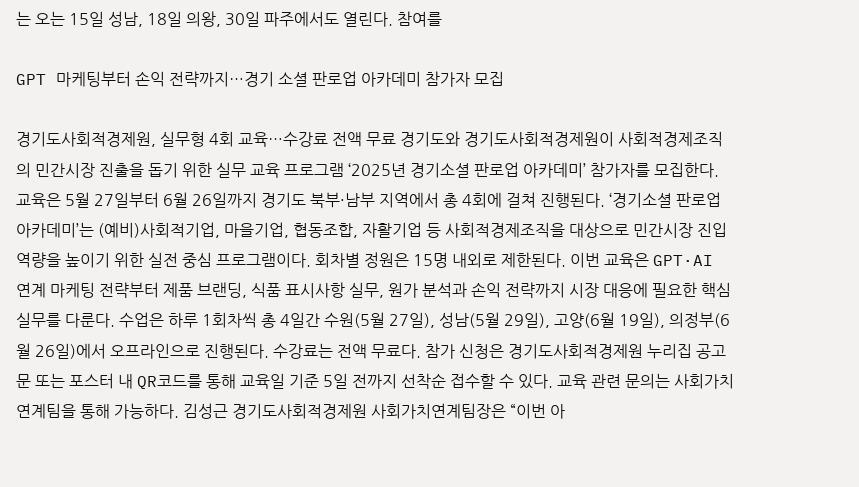는 오는 15일 성남, 18일 의왕, 30일 파주에서도 열린다. 참여를

GPT 마케팅부터 손익 전략까지…경기 소셜 판로업 아카데미 참가자 모집

경기도사회적경제원, 실무형 4회 교육…수강료 전액 무료 경기도와 경기도사회적경제원이 사회적경제조직의 민간시장 진출을 돕기 위한 실무 교육 프로그램 ‘2025년 경기소셜 판로업 아카데미’ 참가자를 모집한다. 교육은 5월 27일부터 6월 26일까지 경기도 북부·남부 지역에서 총 4회에 걸쳐 진행된다. ‘경기소셜 판로업 아카데미’는 (예비)사회적기업, 마을기업, 협동조합, 자활기업 등 사회적경제조직을 대상으로 민간시장 진입 역량을 높이기 위한 실전 중심 프로그램이다. 회차별 정원은 15명 내외로 제한된다. 이번 교육은 GPT·AI 연계 마케팅 전략부터 제품 브랜딩, 식품 표시사항 실무, 원가 분석과 손익 전략까지 시장 대응에 필요한 핵심 실무를 다룬다. 수업은 하루 1회차씩 총 4일간 수원(5월 27일), 성남(5월 29일), 고양(6월 19일), 의정부(6월 26일)에서 오프라인으로 진행된다. 수강료는 전액 무료다. 참가 신청은 경기도사회적경제원 누리집 공고문 또는 포스터 내 QR코드를 통해 교육일 기준 5일 전까지 선착순 접수할 수 있다. 교육 관련 문의는 사회가치연계팀을 통해 가능하다. 김성근 경기도사회적경제원 사회가치연계팀장은 “이번 아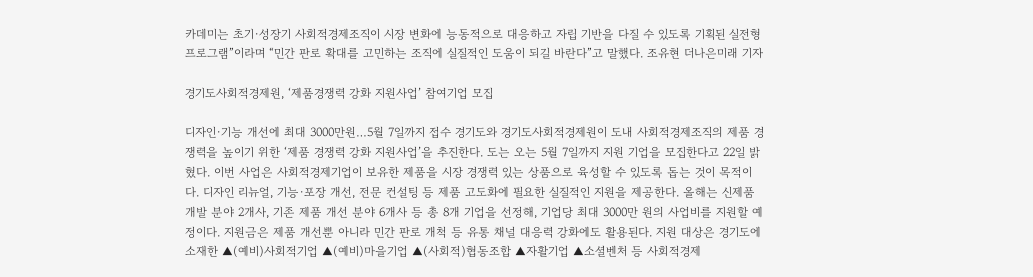카데미는 초기·성장기 사회적경제조직이 시장 변화에 능동적으로 대응하고 자립 기반을 다질 수 있도록 기획된 실전형 프로그램”이라며 “민간 판로 확대를 고민하는 조직에 실질적인 도움이 되길 바란다”고 말했다. 조유현 더나은미래 기자

경기도사회적경제원, ‘제품경쟁력 강화 지원사업’ 참여기업 모집

디자인·기능 개선에 최대 3000만원…5월 7일까지 접수 경기도와 경기도사회적경제원이 도내 사회적경제조직의 제품 경쟁력을 높이기 위한 ‘제품 경쟁력 강화 지원사업’을 추진한다. 도는 오는 5월 7일까지 지원 기업을 모집한다고 22일 밝혔다. 이번 사업은 사회적경제기업이 보유한 제품을 시장 경쟁력 있는 상품으로 육성할 수 있도록 돕는 것이 목적이다. 디자인 리뉴얼, 기능·포장 개선, 전문 컨설팅 등 제품 고도화에 필요한 실질적인 지원을 제공한다. 올해는 신제품 개발 분야 2개사, 기존 제품 개선 분야 6개사 등 총 8개 기업을 선정해, 기업당 최대 3000만 원의 사업비를 지원할 예정이다. 지원금은 제품 개선뿐 아니라 민간 판로 개척 등 유통 채널 대응력 강화에도 활용된다. 지원 대상은 경기도에 소재한 ▲(예비)사회적기업 ▲(예비)마을기업 ▲(사회적)협동조합 ▲자활기업 ▲소셜벤처 등 사회적경제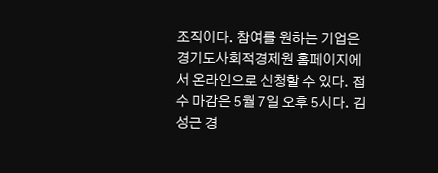조직이다. 참여를 원하는 기업은 경기도사회적경제원 홈페이지에서 온라인으로 신청할 수 있다. 접수 마감은 5월 7일 오후 5시다. 김성근 경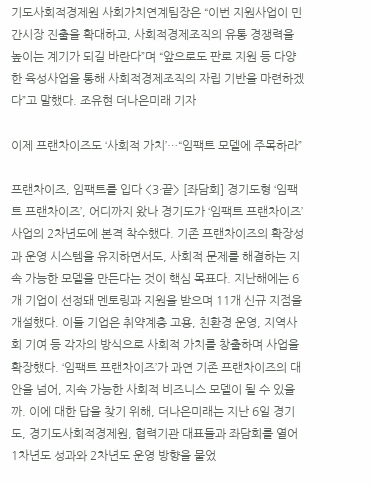기도사회적경제원 사회가치연계팀장은 “이번 지원사업이 민간시장 진출을 확대하고, 사회적경제조직의 유통 경쟁력을 높이는 계기가 되길 바란다”며 “앞으로도 판로 지원 등 다양한 육성사업을 통해 사회적경제조직의 자립 기반을 마련하겠다”고 말했다. 조유현 더나은미래 기자

이제 프랜차이즈도 ‘사회적 가치’…“임팩트 모델에 주목하라”

프랜차이즈, 임팩트를 입다 <3·끝> [좌담회] 경기도형 ‘임팩트 프랜차이즈’, 어디까지 왔나 경기도가 ‘임팩트 프랜차이즈’ 사업의 2차년도에 본격 착수했다. 기존 프랜차이즈의 확장성과 운영 시스템을 유지하면서도, 사회적 문제를 해결하는 지속 가능한 모델을 만든다는 것이 핵심 목표다. 지난해에는 6개 기업이 선정돼 멘토링과 지원을 받으며 11개 신규 지점을 개설했다. 이들 기업은 취약계층 고용, 친환경 운영, 지역사회 기여 등 각자의 방식으로 사회적 가치를 창출하며 사업을 확장했다. ‘임팩트 프랜차이즈’가 과연 기존 프랜차이즈의 대안을 넘어, 지속 가능한 사회적 비즈니스 모델이 될 수 있을까. 이에 대한 답을 찾기 위해, 더나은미래는 지난 6일 경기도, 경기도사회적경제원, 협력기관 대표들과 좌담회를 열어 1차년도 성과와 2차년도 운영 방향을 물었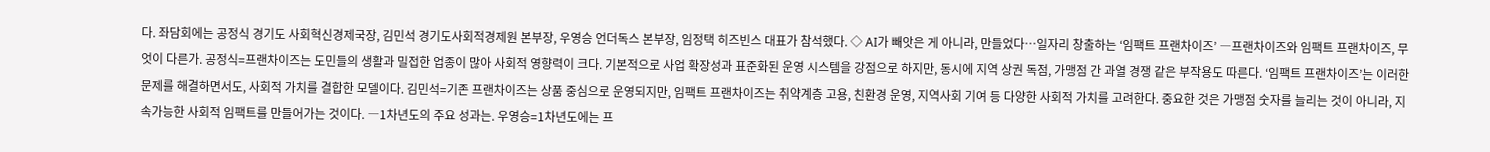다. 좌담회에는 공정식 경기도 사회혁신경제국장, 김민석 경기도사회적경제원 본부장, 우영승 언더독스 본부장, 임정택 히즈빈스 대표가 참석했다. ◇ AI가 빼앗은 게 아니라, 만들었다…일자리 창출하는 ‘임팩트 프랜차이즈’ ―프랜차이즈와 임팩트 프랜차이즈, 무엇이 다른가. 공정식=프랜차이즈는 도민들의 생활과 밀접한 업종이 많아 사회적 영향력이 크다. 기본적으로 사업 확장성과 표준화된 운영 시스템을 강점으로 하지만, 동시에 지역 상권 독점, 가맹점 간 과열 경쟁 같은 부작용도 따른다. ‘임팩트 프랜차이즈’는 이러한 문제를 해결하면서도, 사회적 가치를 결합한 모델이다. 김민석=기존 프랜차이즈는 상품 중심으로 운영되지만, 임팩트 프랜차이즈는 취약계층 고용, 친환경 운영, 지역사회 기여 등 다양한 사회적 가치를 고려한다. 중요한 것은 가맹점 숫자를 늘리는 것이 아니라, 지속가능한 사회적 임팩트를 만들어가는 것이다. ―1차년도의 주요 성과는. 우영승=1차년도에는 프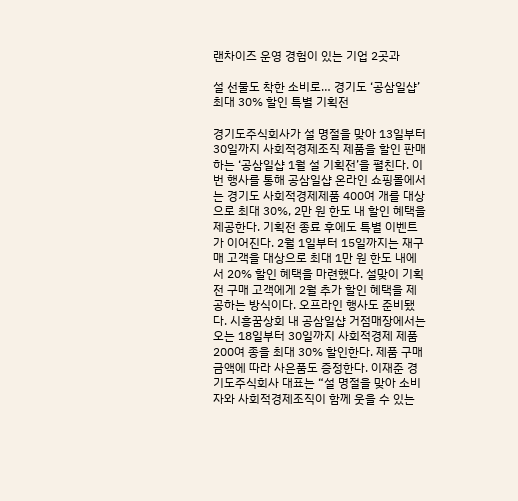랜차이즈 운영 경험이 있는 기업 2곳과

설 선물도 착한 소비로… 경기도 ‘공삼일샵’ 최대 30% 할인 특별 기획전

경기도주식회사가 설 명절을 맞아 13일부터 30일까지 사회적경제조직 제품을 할인 판매하는 ‘공삼일샵 1월 설 기획전’을 펼친다. 이번 행사를 통해 공삼일샵 온라인 쇼핑몰에서는 경기도 사회적경제제품 400여 개를 대상으로 최대 30%, 2만 원 한도 내 할인 혜택을 제공한다. 기획전 종료 후에도 특별 이벤트가 이어진다. 2월 1일부터 15일까지는 재구매 고객을 대상으로 최대 1만 원 한도 내에서 20% 할인 혜택을 마련했다. 설맞이 기획전 구매 고객에게 2월 추가 할인 혜택을 제공하는 방식이다. 오프라인 행사도 준비됐다. 시흥꿈상회 내 공삼일샵 거점매장에서는 오는 18일부터 30일까지 사회적경제 제품 200여 종을 최대 30% 할인한다. 제품 구매 금액에 따라 사은품도 증정한다. 이재준 경기도주식회사 대표는 “설 명절을 맞아 소비자와 사회적경제조직이 함께 웃을 수 있는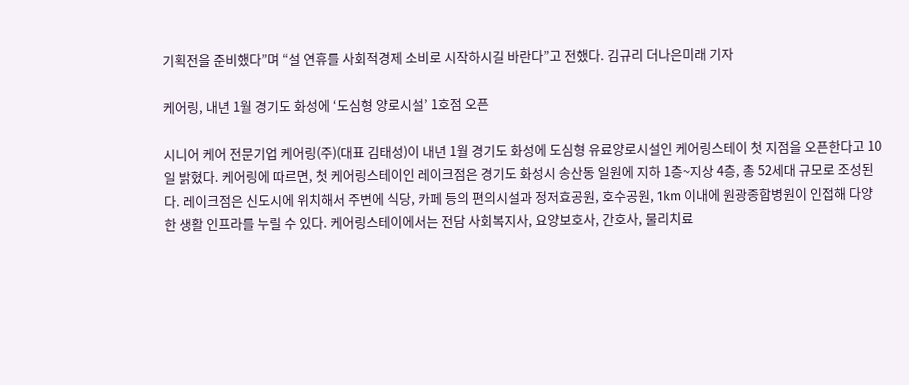기획전을 준비했다”며 “설 연휴를 사회적경제 소비로 시작하시길 바란다”고 전했다. 김규리 더나은미래 기자

케어링, 내년 1월 경기도 화성에 ‘도심형 양로시설’ 1호점 오픈

시니어 케어 전문기업 케어링(주)(대표 김태성)이 내년 1월 경기도 화성에 도심형 유료양로시설인 케어링스테이 첫 지점을 오픈한다고 10일 밝혔다. 케어링에 따르면, 첫 케어링스테이인 레이크점은 경기도 화성시 송산동 일원에 지하 1층~지상 4층, 총 52세대 규모로 조성된다. 레이크점은 신도시에 위치해서 주변에 식당, 카페 등의 편의시설과 정저효공원, 호수공원, 1km 이내에 원광종합병원이 인접해 다양한 생활 인프라를 누릴 수 있다. 케어링스테이에서는 전담 사회복지사, 요양보호사, 간호사, 물리치료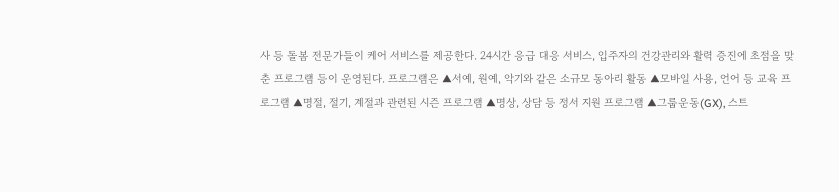사 등 돌봄 전문가들이 케어 서비스를 제공한다. 24시간 응급 대응 서비스, 입주자의 건강관리와 활력 증진에 초점을 맞춘 프로그램 등이 운영된다. 프로그램은 ▲서예, 원예, 악기와 같은 소규모 동아리 활동 ▲모바일 사용, 언어 등 교육 프로그램 ▲명절, 절기, 계절과 관련된 시즌 프로그램 ▲명상, 상담 등 정서 지원 프로그램 ▲그룹운동(GX), 스트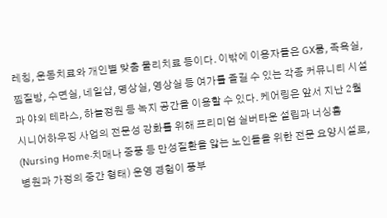레칭, 운동치료와 개인별 맞춤 물리치료 등이다. 이밖에 이용자들은 GX룸, 족욕실, 찜질방, 수면실, 네일샵, 명상실, 영상실 등 여가를 즐길 수 있는 각종 커뮤니티 시설과 야외 테라스, 하늘정원 등 녹지 공간을 이용할 수 있다. 케어링은 앞서 지난 2월 시니어하우징 사업의 전문성 강화를 위해 프리미엄 실버타운 설립과 너싱홈(Nursing Home·치매나 중풍 등 만성질환을 앓는 노인들을 위한 전문 요양시설로, 병원과 가정의 중간 형태) 운영 경험이 풍부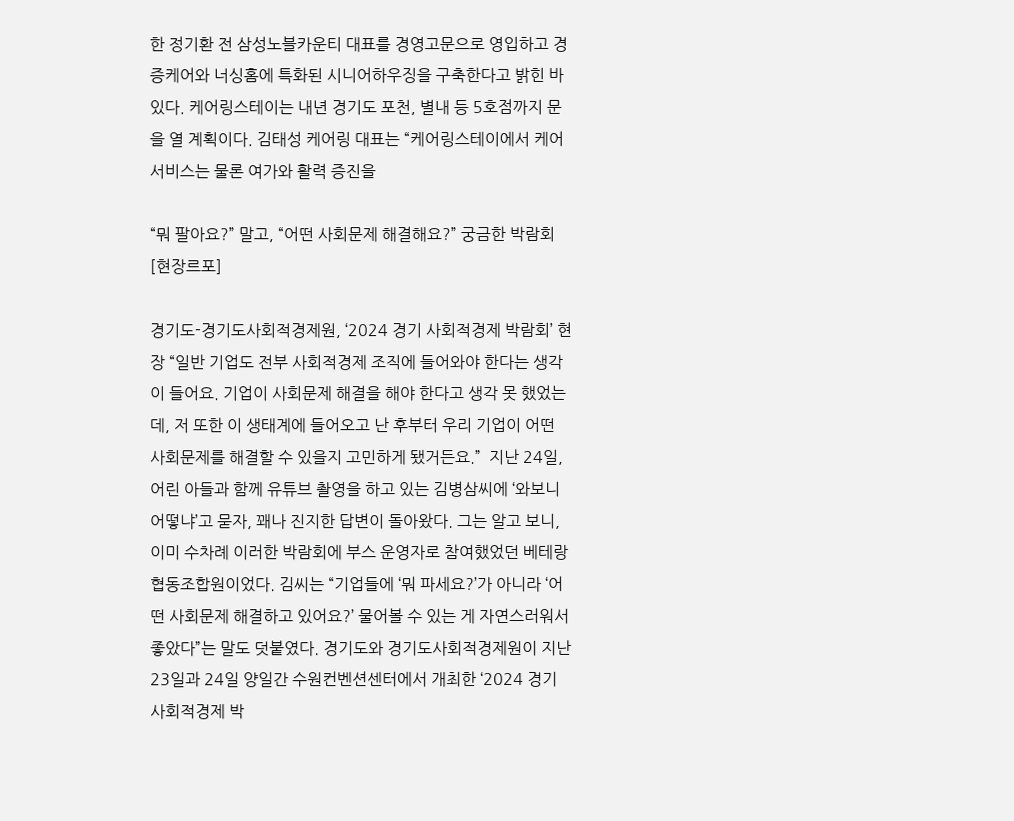한 정기환 전 삼성노블카운티 대표를 경영고문으로 영입하고 경증케어와 너싱홈에 특화된 시니어하우징을 구축한다고 밝힌 바 있다. 케어링스테이는 내년 경기도 포천, 별내 등 5호점까지 문을 열 계획이다. 김태성 케어링 대표는 “케어링스테이에서 케어 서비스는 물론 여가와 활력 증진을

“뭐 팔아요?” 말고, “어떤 사회문제 해결해요?” 궁금한 박람회 [현장르포]

경기도-경기도사회적경제원, ‘2024 경기 사회적경제 박람회’ 현장 “일반 기업도 전부 사회적경제 조직에 들어와야 한다는 생각이 들어요. 기업이 사회문제 해결을 해야 한다고 생각 못 했었는데, 저 또한 이 생태계에 들어오고 난 후부터 우리 기업이 어떤 사회문제를 해결할 수 있을지 고민하게 됐거든요.”  지난 24일, 어린 아들과 함께 유튜브 촬영을 하고 있는 김병삼씨에 ‘와보니 어떻냐’고 묻자, 꽤나 진지한 답변이 돌아왔다. 그는 알고 보니, 이미 수차례 이러한 박람회에 부스 운영자로 참여했었던 베테랑 협동조합원이었다. 김씨는 “기업들에 ‘뭐 파세요?’가 아니라 ‘어떤 사회문제 해결하고 있어요?’ 물어볼 수 있는 게 자연스러워서 좋았다”는 말도 덧붙였다. 경기도와 경기도사회적경제원이 지난 23일과 24일 양일간 수원컨벤션센터에서 개최한 ‘2024 경기 사회적경제 박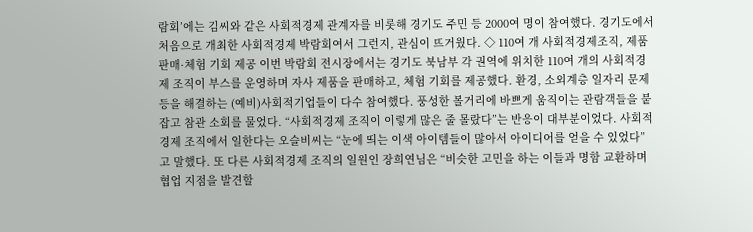람회’에는 김씨와 같은 사회적경제 관계자를 비롯해 경기도 주민 등 2000여 명이 참여했다. 경기도에서 처음으로 개최한 사회적경제 박람회여서 그런지, 관심이 뜨거웠다. ◇ 110여 개 사회적경제조직, 제품 판매·체험 기회 제공 이번 박람회 전시장에서는 경기도 북남부 각 권역에 위치한 110여 개의 사회적경제 조직이 부스를 운영하며 자사 제품을 판매하고, 체험 기회를 제공했다. 환경, 소외계층 일자리 문제 등을 해결하는 (예비)사회적기업들이 다수 참여했다. 풍성한 볼거리에 바쁘게 움직이는 관람객들을 붙잡고 참관 소회를 물었다. “사회적경제 조직이 이렇게 많은 줄 몰랐다”는 반응이 대부분이었다. 사회적경제 조직에서 일한다는 오슬비씨는 “눈에 띄는 이색 아이템들이 많아서 아이디어를 얻을 수 있었다”고 말했다. 또 다른 사회적경제 조직의 일원인 장희연님은 “비슷한 고민을 하는 이들과 명함 교환하며 협업 지점을 발견할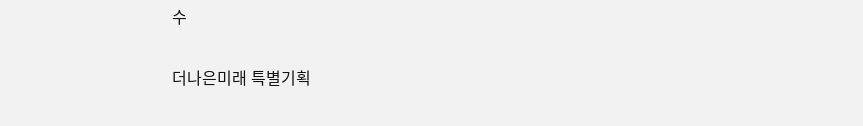수

더나은미래 특별기획